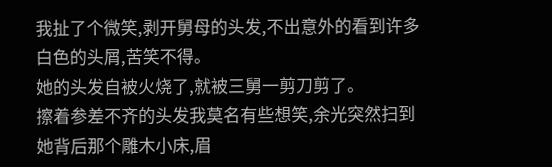我扯了个微笑,剥开舅母的头发,不出意外的看到许多白色的头屑,苦笑不得。
她的头发自被火烧了,就被三舅一剪刀剪了。
擦着参差不齐的头发我莫名有些想笑,余光突然扫到她背后那个雕木小床,眉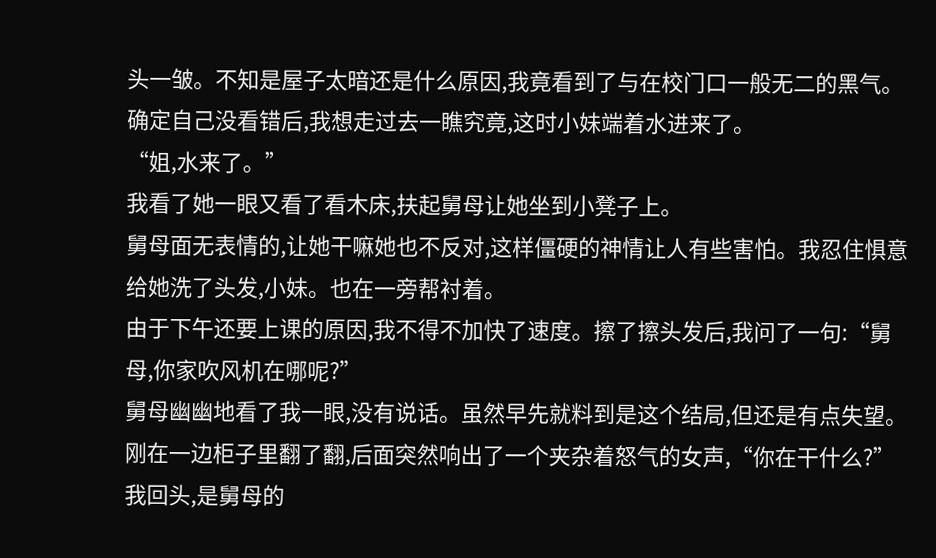头一皱。不知是屋子太暗还是什么原因,我竟看到了与在校门口一般无二的黑气。
确定自己没看错后,我想走过去一瞧究竟,这时小妹端着水进来了。
“姐,水来了。”
我看了她一眼又看了看木床,扶起舅母让她坐到小凳子上。
舅母面无表情的,让她干嘛她也不反对,这样僵硬的神情让人有些害怕。我忍住惧意给她洗了头发,小妹。也在一旁帮衬着。
由于下午还要上课的原因,我不得不加快了速度。擦了擦头发后,我问了一句:“舅母,你家吹风机在哪呢?”
舅母幽幽地看了我一眼,没有说话。虽然早先就料到是这个结局,但还是有点失望。刚在一边柜子里翻了翻,后面突然响出了一个夹杂着怒气的女声,“你在干什么?”
我回头,是舅母的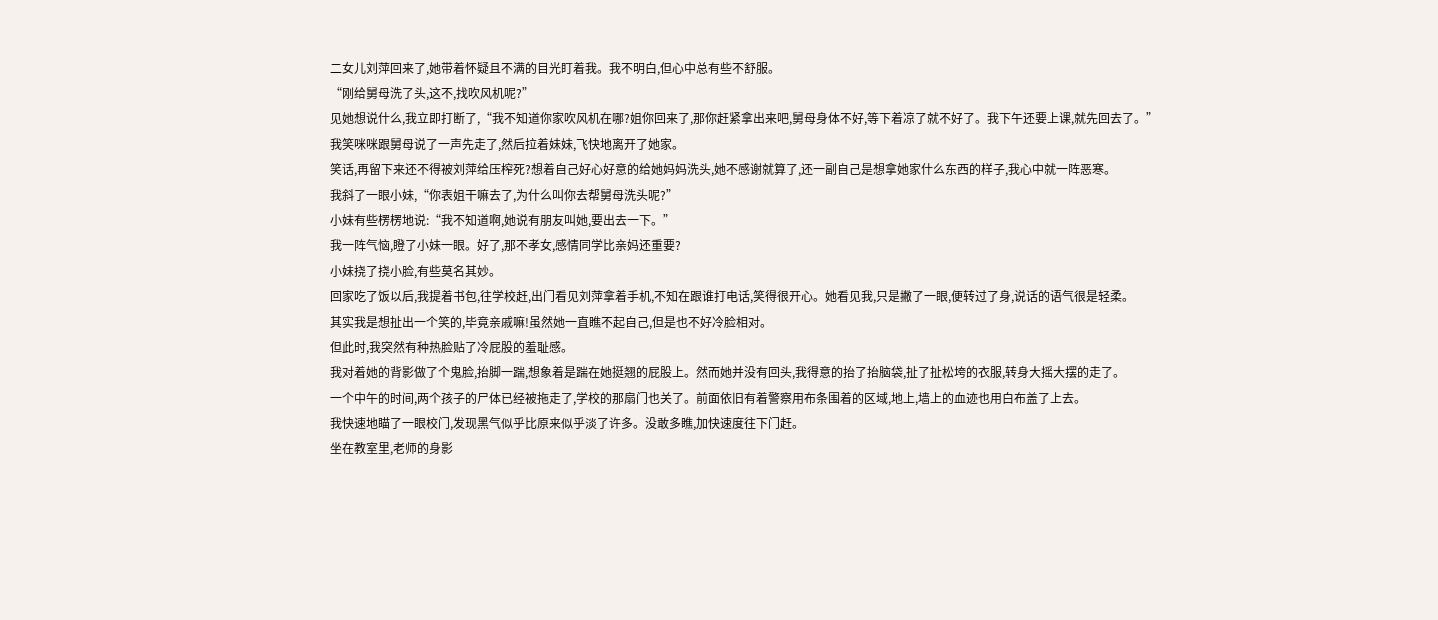二女儿刘萍回来了,她带着怀疑且不满的目光盯着我。我不明白,但心中总有些不舒服。
“刚给舅母洗了头,这不,找吹风机呢?”
见她想说什么,我立即打断了,“我不知道你家吹风机在哪?姐你回来了,那你赶紧拿出来吧,舅母身体不好,等下着凉了就不好了。我下午还要上课,就先回去了。”
我笑咪咪跟舅母说了一声先走了,然后拉着妹妹,飞快地离开了她家。
笑话,再留下来还不得被刘萍给压榨死?想着自己好心好意的给她妈妈洗头,她不感谢就算了,还一副自己是想拿她家什么东西的样子,我心中就一阵恶寒。
我斜了一眼小妹,“你表姐干嘛去了,为什么叫你去帮舅母洗头呢?”
小妹有些楞楞地说:“我不知道啊,她说有朋友叫她,要出去一下。”
我一阵气恼,瞪了小妹一眼。好了,那不孝女,感情同学比亲妈还重要?
小妹挠了挠小脸,有些莫名其妙。
回家吃了饭以后,我提着书包,往学校赶,出门看见刘萍拿着手机,不知在跟谁打电话,笑得很开心。她看见我,只是撇了一眼,便转过了身,说话的语气很是轻柔。
其实我是想扯出一个笑的,毕竟亲戚嘛!虽然她一直瞧不起自己,但是也不好冷脸相对。
但此时,我突然有种热脸贴了冷屁股的羞耻感。
我对着她的背影做了个鬼脸,抬脚一踹,想象着是踹在她挺翘的屁股上。然而她并没有回头,我得意的抬了抬脑袋,扯了扯松垮的衣服,转身大摇大摆的走了。
一个中午的时间,两个孩子的尸体已经被拖走了,学校的那扇门也关了。前面依旧有着警察用布条围着的区域,地上,墙上的血迹也用白布盖了上去。
我快速地瞄了一眼校门,发现黑气似乎比原来似乎淡了许多。没敢多瞧,加快速度往下门赶。
坐在教室里,老师的身影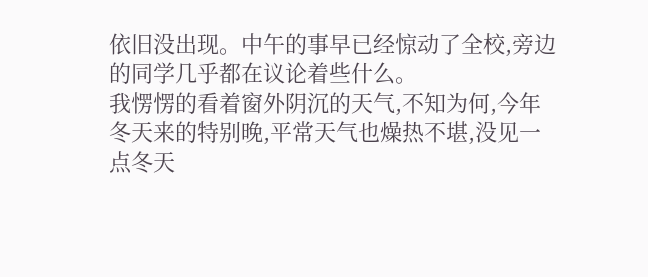依旧没出现。中午的事早已经惊动了全校,旁边的同学几乎都在议论着些什么。
我愣愣的看着窗外阴沉的天气,不知为何,今年冬天来的特别晚,平常天气也燥热不堪,没见一点冬天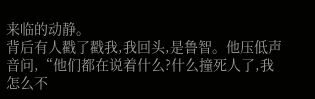来临的动静。
背后有人戳了戳我,我回头,是鲁智。他压低声音问,“他们都在说着什么?什么撞死人了,我怎么不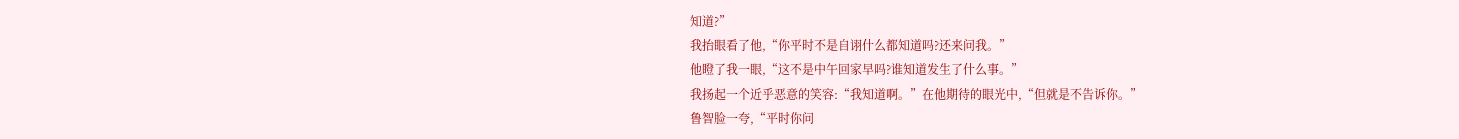知道?”
我抬眼看了他,“你平时不是自诩什么都知道吗?还来问我。”
他瞪了我一眼,“这不是中午回家早吗?谁知道发生了什么事。”
我扬起一个近乎恶意的笑容:“我知道啊。”在他期待的眼光中,“但就是不告诉你。”
鲁智脸一夸,“平时你问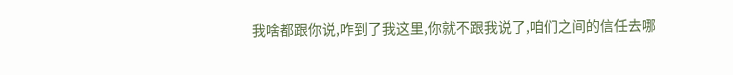我啥都跟你说,咋到了我这里,你就不跟我说了,咱们之间的信任去哪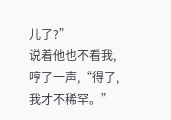儿了?”
说着他也不看我,哼了一声,“得了,我才不稀罕。”